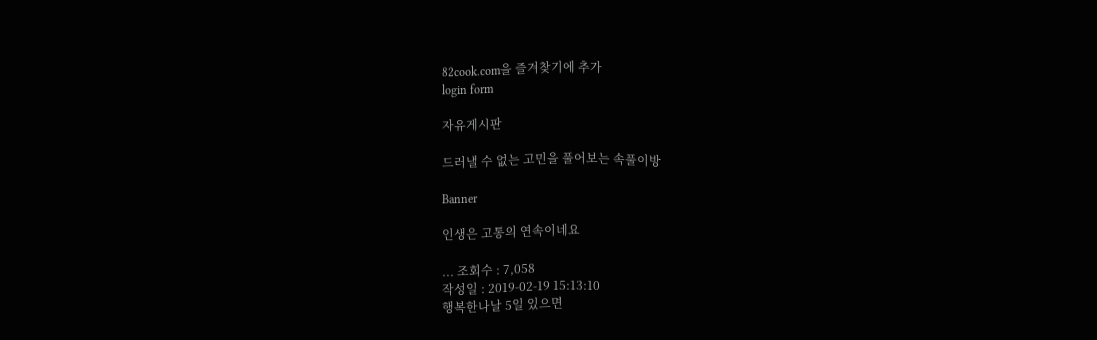82cook.com을 즐겨찾기에 추가
login form

자유게시판

드러낼 수 없는 고민을 풀어보는 속풀이방

Banner

인생은 고통의 연속이네요

... 조회수 : 7,058
작성일 : 2019-02-19 15:13:10
행복한나날 5일 있으면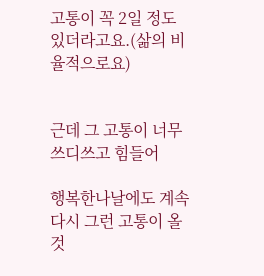고통이 꼭 2일 정도 있더라고요.(삶의 비율적으로요)


근데 그 고통이 너무 쓰디쓰고 힘들어

행복한나날에도 계속 다시 그런 고통이 올것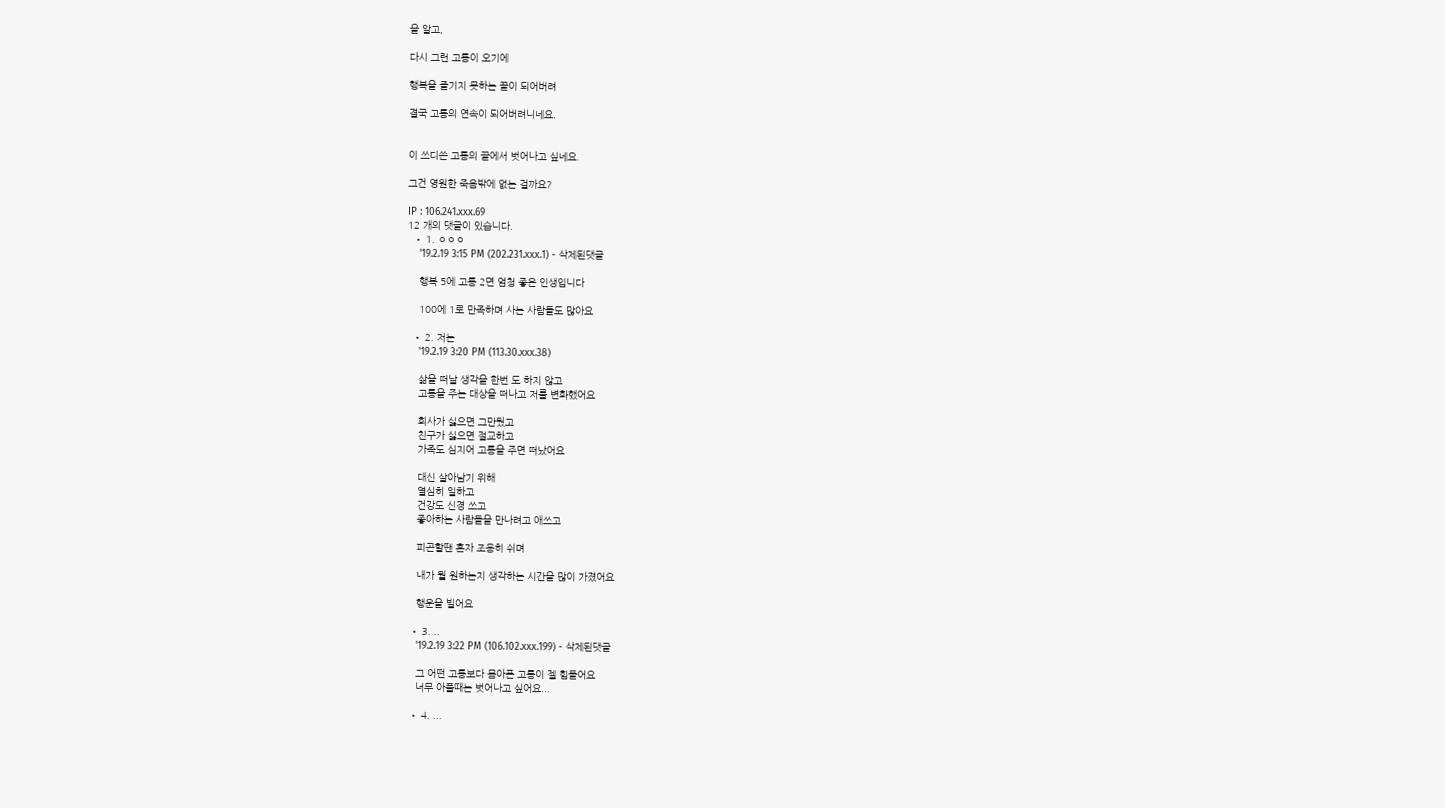을 알고,

다시 그런 고통이 오기에

행복을 즐기지 못하는 꼴이 되어버려

결국 고통의 연속이 되어버려니네요.


이 쓰디쓴 고통의 끝에서 벗어나고 싶네요.

그건 영원한 죽음밖에 없는 걸까요?

IP : 106.241.xxx.69
12 개의 댓글이 있습니다.
  • 1. ㅇㅇㅇ
    '19.2.19 3:15 PM (202.231.xxx.1) - 삭제된댓글

    행복 5에 고통 2면 엄청 좋은 인생입니다

    100에 1로 만족하며 사는 사람들도 많아요

  • 2. 저는
    '19.2.19 3:20 PM (113.30.xxx.38)

    삶을 떠날 생각을 한번 도 하지 않고
    고통을 주는 대상을 떠나고 저를 변화했어요

    회사가 싫으면 그만뒀고
    친구가 싫으면 절교하고
    가족도 심지어 고통을 주면 떠났어요

    대신 살아남기 위해
    열심히 일하고
    건강도 신경 쓰고
    좋아하는 사람들을 만나려고 애쓰고

    피곤할땐 혼자 조용히 쉬며

    내가 뭘 원하는지 생각하는 시간을 많이 가졌어요

    행운을 빌어요

  • 3. ..
    '19.2.19 3:22 PM (106.102.xxx.199) - 삭제된댓글

    그 어떤 고통보다 몸아픈 고통이 젤 힘들어요
    너무 아플때는 벗어나고 싶어요...

  • 4. ...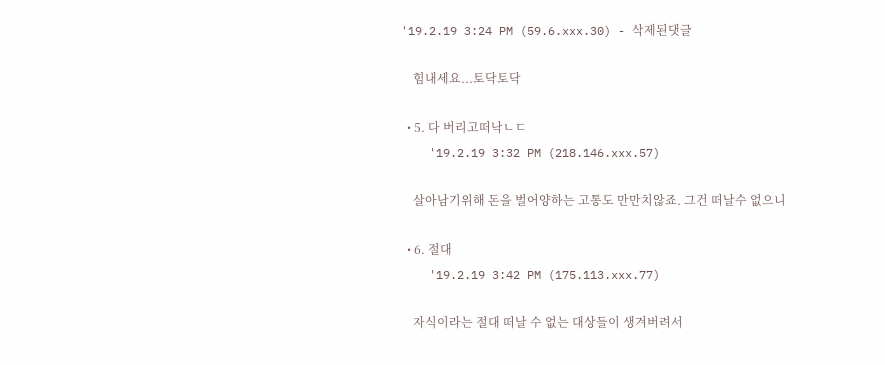'19.2.19 3:24 PM (59.6.xxx.30) - 삭제된댓글

    힘내세요...토닥토닥

  • 5. 다 버리고떠낙ㄴㄷ
    '19.2.19 3:32 PM (218.146.xxx.57)

    살아남기위해 돈을 벌어양하는 고통도 만만치않죠. 그건 떠날수 없으니

  • 6. 절대
    '19.2.19 3:42 PM (175.113.xxx.77)

    자식이라는 절대 떠날 수 없는 대상들이 생겨버려서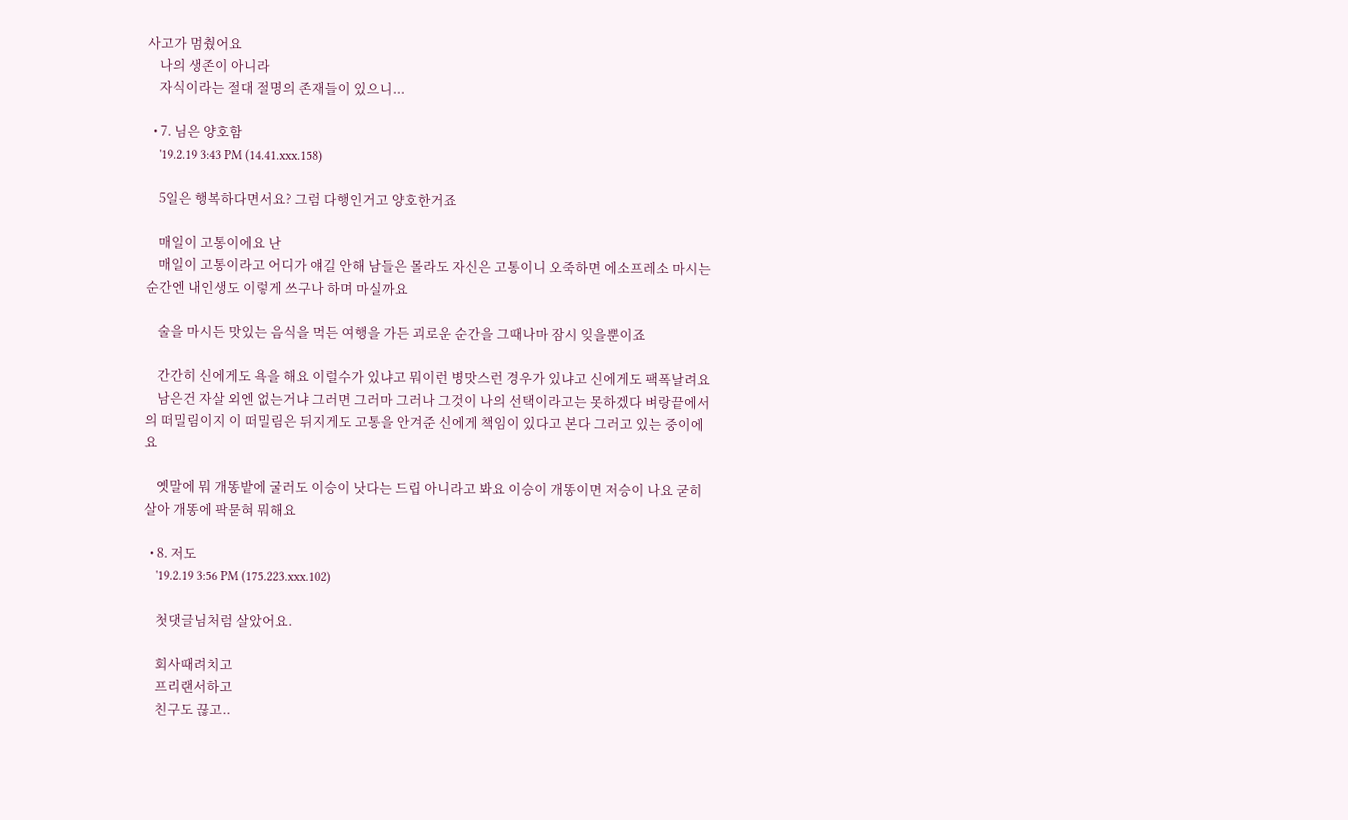사고가 멈췄어요
    나의 생존이 아니라
    자식이라는 절대 절명의 존재들이 있으니...

  • 7. 님은 양호함
    '19.2.19 3:43 PM (14.41.xxx.158)

    5일은 행복하다면서요? 그럼 다행인거고 양호한거죠

    매일이 고통이에요 난
    매일이 고통이라고 어디가 얘길 안해 남들은 몰라도 자신은 고통이니 오죽하면 에소프레소 마시는 순간엔 내인생도 이렇게 쓰구나 하며 마실까요

    술을 마시든 맛있는 음식을 먹든 여행을 가든 괴로운 순간을 그때나마 잠시 잊을뿐이죠

    간간히 신에게도 욕을 해요 이럴수가 있냐고 뭐이런 병맛스런 경우가 있냐고 신에게도 팩폭날려요
    남은건 자살 외엔 없는거냐 그러면 그러마 그러나 그것이 나의 선택이라고는 못하겠다 벼랑끝에서의 떠밀림이지 이 떠밀림은 뒤지게도 고통을 안겨준 신에게 책임이 있다고 본다 그러고 있는 중이에요

    옛말에 뭐 개똥밭에 굴러도 이승이 낫다는 드립 아니라고 봐요 이승이 개똥이면 저승이 나요 굳히 살아 개똥에 팍묻혀 뭐해요

  • 8. 저도
    '19.2.19 3:56 PM (175.223.xxx.102)

    첫댓글님처럼 살았어요.

    회사때려치고
    프리랜서하고
    친구도 끊고..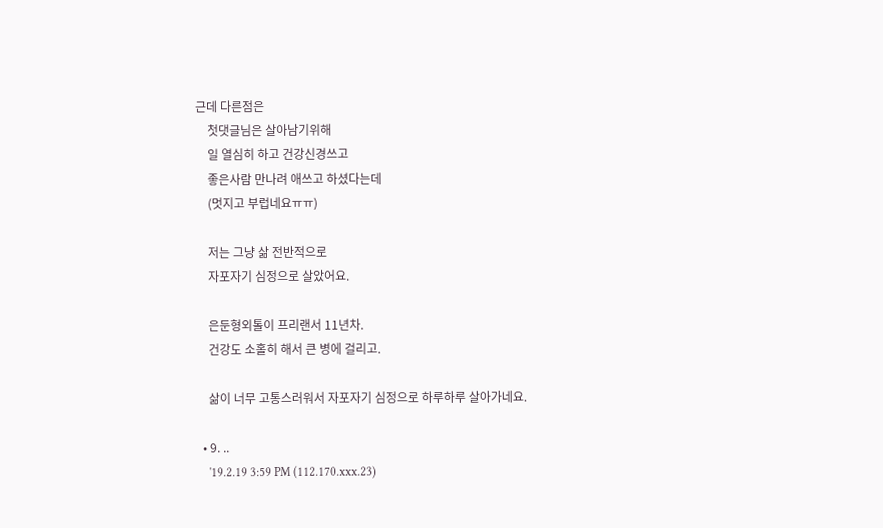근데 다른점은
    첫댓글님은 살아남기위해
    일 열심히 하고 건강신경쓰고
    좋은사람 만나려 애쓰고 하셨다는데
    (멋지고 부럽네요ㅠㅠ)

    저는 그냥 삶 전반적으로
    자포자기 심정으로 살았어요.

    은둔형외톨이 프리랜서 11년차.
    건강도 소홀히 해서 큰 병에 걸리고.

    삶이 너무 고통스러워서 자포자기 심정으로 하루하루 살아가네요.

  • 9. ..
    '19.2.19 3:59 PM (112.170.xxx.23)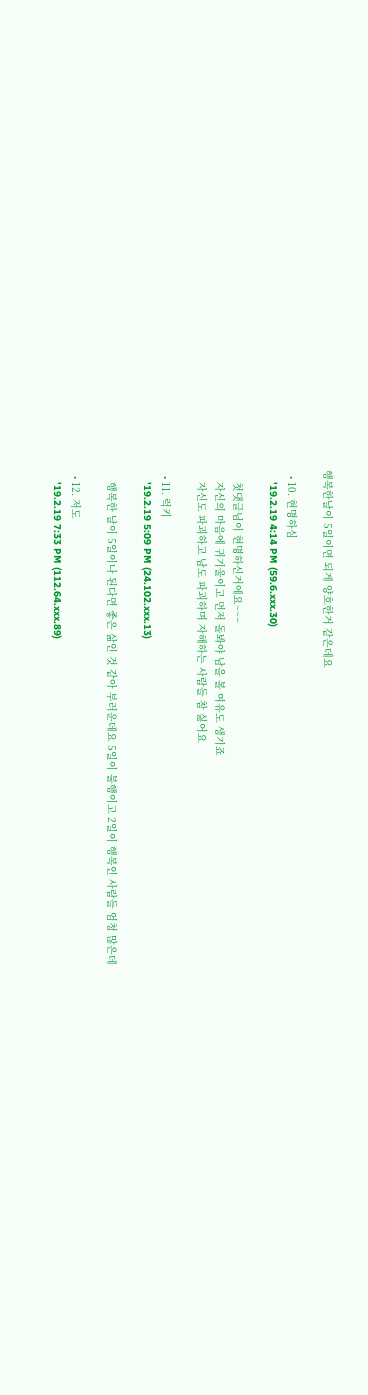행복한날이 5일이면 되게 양호한거 같은데요

  • 10. 현명하심
    '19.2.19 4:14 PM (59.6.xxx.30)

    첫댓글님이 현명하신거에요~~~
    자신의 마음에 귀기울이고 먼저 돌봐야 남을 볼 여유도 생기죠
    자신도 파괴하고 남도 파괴하며 자해하는 사람들 참 싫어요

  • 11. 럭키
    '19.2.19 5:09 PM (24.102.xxx.13)

    행복한 날이 5일이나 된다면 좋은 삶인 것 같아 부러운데요 5일이 불행이고 2일이 행복인 사람들 엄청 많은데

  • 12. 저도
    '19.2.19 7:33 PM (112.64.xxx.89)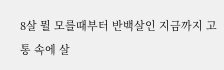8살 뭘 모를때부터 반백살인 지금까지 고통 속에 살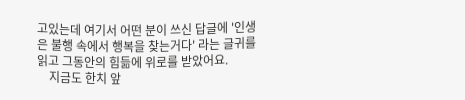고있는데 여기서 어떤 분이 쓰신 답글에 '인생은 불행 속에서 행복을 찾는거다' 라는 글귀를 읽고 그동안의 힘듦에 위로를 받았어요.
    지금도 한치 앞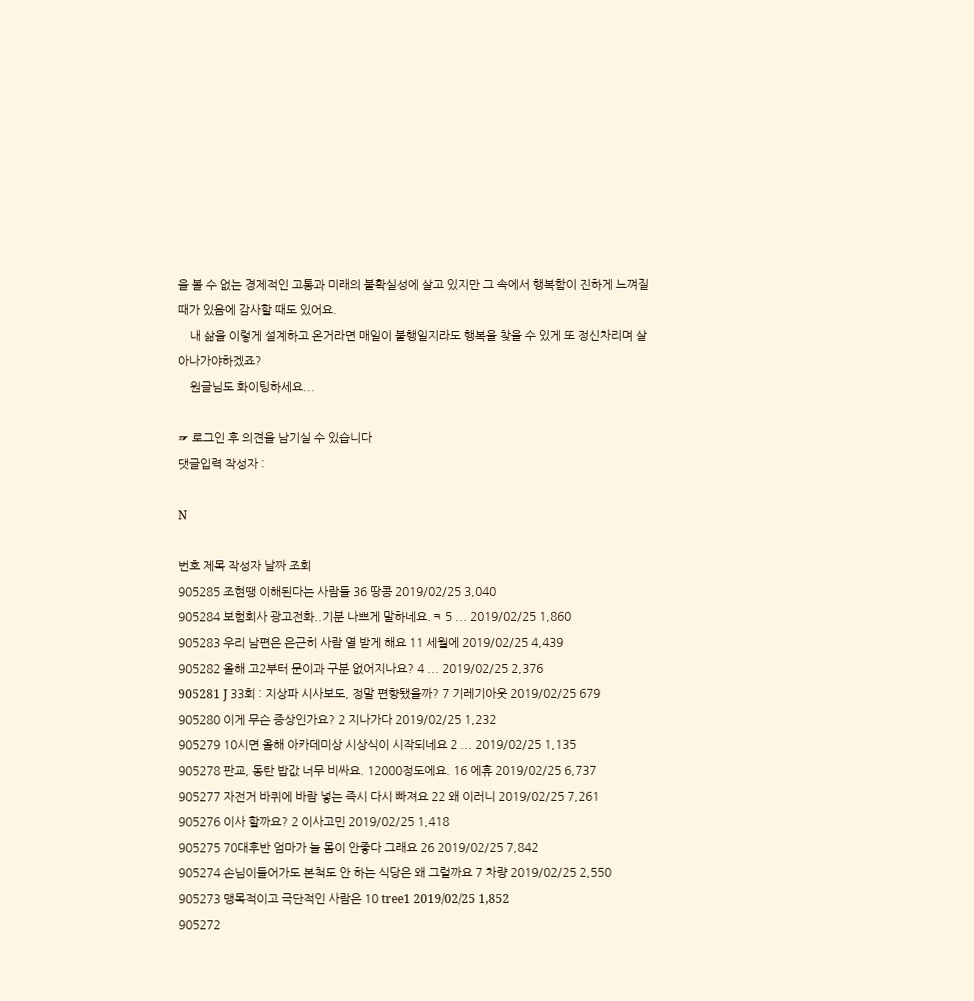을 볼 수 없는 경제적인 고통과 미래의 불확실성에 살고 있지만 그 속에서 행복함이 진하게 느껴질때가 있음에 감사할 때도 있어요.
    내 삶을 이렇게 설계하고 온거라면 매일이 불행일지라도 행복을 찾을 수 있게 또 정신차리며 살아나가야하겠죠?
    원글님도 화이팅하세요...

☞ 로그인 후 의견을 남기실 수 있습니다
댓글입력 작성자 :

N

번호 제목 작성자 날짜 조회
905285 조현땡 이해된다는 사람들 36 땅콩 2019/02/25 3,040
905284 보험회사 광고전화..기분 나쁘게 말하네요.ㅋ 5 ... 2019/02/25 1,860
905283 우리 남편은 은근히 사람 열 받게 해요 11 세월에 2019/02/25 4,439
905282 올해 고2부터 문이과 구분 없어지나요? 4 ... 2019/02/25 2,376
905281 J 33회 : 지상파 시사보도, 정말 편향됐을까? 7 기레기아웃 2019/02/25 679
905280 이게 무슨 증상인가요? 2 지나가다 2019/02/25 1,232
905279 10시면 올해 아카데미상 시상식이 시작되네요 2 ... 2019/02/25 1,135
905278 판교, 동탄 밥값 너무 비싸요. 12000정도에요. 16 에휴 2019/02/25 6,737
905277 자전거 바퀴에 바람 넣는 즉시 다시 빠져요 22 왜 이러니 2019/02/25 7,261
905276 이사 할까요? 2 이사고민 2019/02/25 1,418
905275 70대후반 엄마가 늘 몸이 안좋다 그래요 26 2019/02/25 7,842
905274 손님이들어가도 본척도 안 하는 식당은 왜 그럴까요 7 차량 2019/02/25 2,550
905273 맹목적이고 극단적인 사람은 10 tree1 2019/02/25 1,852
905272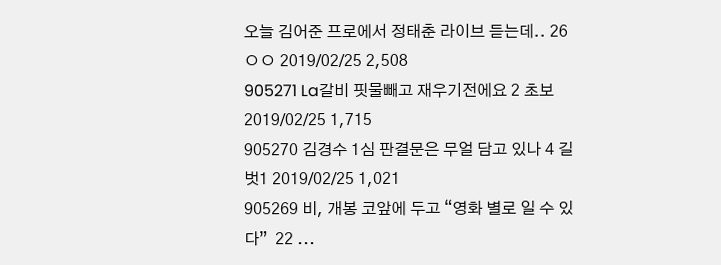오늘 김어준 프로에서 정태춘 라이브 듣는데.. 26 ㅇㅇ 2019/02/25 2,508
905271 La갈비 핏물빼고 재우기전에요 2 초보 2019/02/25 1,715
905270 김경수 1심 판결문은 무얼 담고 있나 4 길벗1 2019/02/25 1,021
905269 비, 개봉 코앞에 두고 “영화 별로 일 수 있다”  22 ...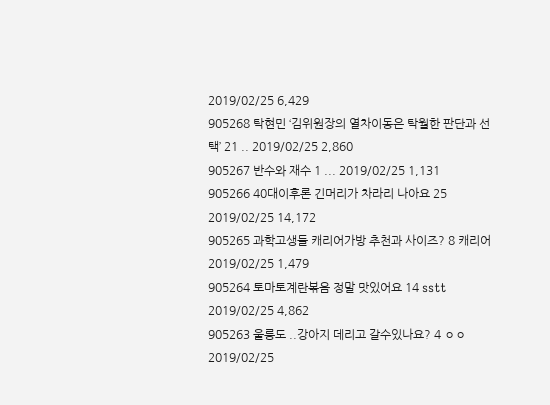2019/02/25 6,429
905268 탁현민 ‘김위원장의 열차이동은 탁월한 판단과 선택’ 21 .. 2019/02/25 2,860
905267 반수와 재수 1 ... 2019/02/25 1,131
905266 40대이후론 긴머리가 차라리 나아요 25 2019/02/25 14,172
905265 과학고생들 캐리어가방 추천과 사이즈? 8 캐리어 2019/02/25 1,479
905264 토마토계란볶음 정말 맛있어요 14 sstt 2019/02/25 4,862
905263 울릉도 ..강아지 데리고 갈수있나요? 4 ㅇㅇ 2019/02/25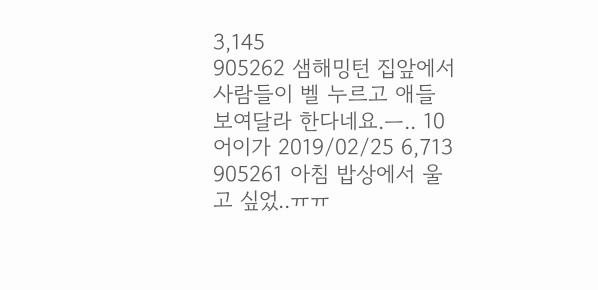3,145
905262 샘해밍턴 집앞에서 사람들이 벨 누르고 애들 보여달라 한다네요.ㅡ.. 10 어이가 2019/02/25 6,713
905261 아침 밥상에서 울고 싶었..ㅠㅠ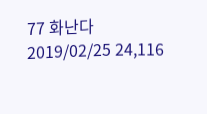77 화난다 2019/02/25 24,116